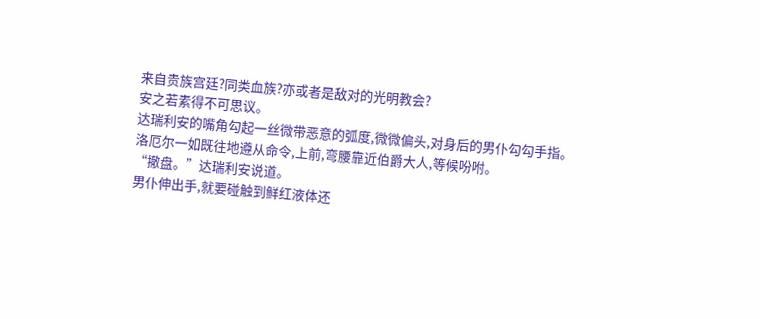来自贵族宫廷?同类血族?亦或者是敌对的光明教会?
安之若素得不可思议。
达瑞利安的嘴角勾起一丝微带恶意的弧度,微微偏头,对身后的男仆勾勾手指。
洛厄尔一如既往地遵从命令,上前,弯腰靠近伯爵大人,等候吩咐。
“撤盘。”达瑞利安说道。
男仆伸出手,就要碰触到鲜红液体还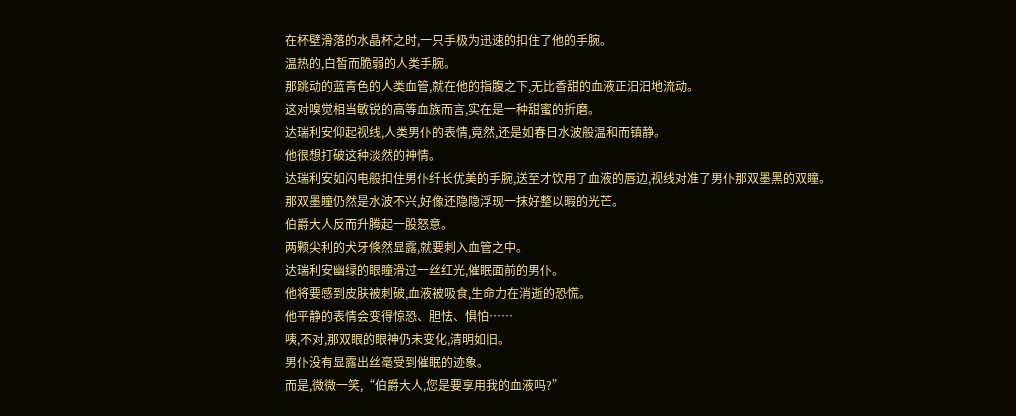在杯壁滑落的水晶杯之时,一只手极为迅速的扣住了他的手腕。
温热的,白皙而脆弱的人类手腕。
那跳动的蓝青色的人类血管,就在他的指腹之下,无比香甜的血液正汨汨地流动。
这对嗅觉相当敏锐的高等血族而言,实在是一种甜蜜的折磨。
达瑞利安仰起视线,人类男仆的表情,竟然,还是如春日水波般温和而镇静。
他很想打破这种淡然的神情。
达瑞利安如闪电般扣住男仆纤长优美的手腕,送至才饮用了血液的唇边,视线对准了男仆那双墨黑的双瞳。
那双墨瞳仍然是水波不兴,好像还隐隐浮现一抹好整以暇的光芒。
伯爵大人反而升腾起一股怒意。
两颗尖利的犬牙倏然显露,就要刺入血管之中。
达瑞利安幽绿的眼瞳滑过一丝红光,催眠面前的男仆。
他将要感到皮肤被刺破,血液被吸食,生命力在消逝的恐慌。
他平静的表情会变得惊恐、胆怯、惧怕……
咦,不对,那双眼的眼神仍未变化,清明如旧。
男仆没有显露出丝毫受到催眠的迹象。
而是,微微一笑,“伯爵大人,您是要享用我的血液吗?”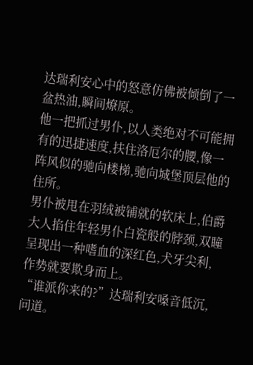达瑞利安心中的怒意仿佛被倾倒了一盆热油,瞬间燎原。
他一把抓过男仆,以人类绝对不可能拥有的迅捷速度,扶住洛厄尔的腰,像一阵风似的驰向楼梯,驰向城堡顶层他的住所。
男仆被甩在羽绒被铺就的软床上,伯爵大人掐住年轻男仆白瓷般的脖颈,双瞳呈现出一种嗜血的深红色,犬牙尖利,作势就要欺身而上。
“谁派你来的?”达瑞利安嗓音低沉,问道。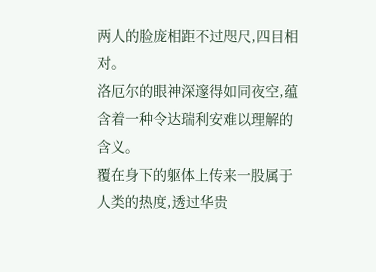两人的脸庞相距不过咫尺,四目相对。
洛厄尔的眼神深邃得如同夜空,蕴含着一种令达瑞利安难以理解的含义。
覆在身下的躯体上传来一股属于人类的热度,透过华贵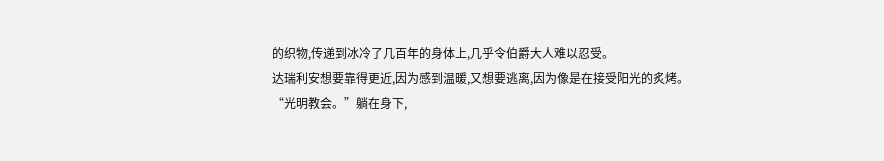的织物,传递到冰冷了几百年的身体上,几乎令伯爵大人难以忍受。
达瑞利安想要靠得更近,因为感到温暖,又想要逃离,因为像是在接受阳光的炙烤。
“光明教会。”躺在身下,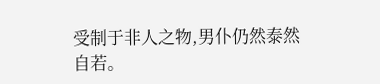受制于非人之物,男仆仍然泰然自若。